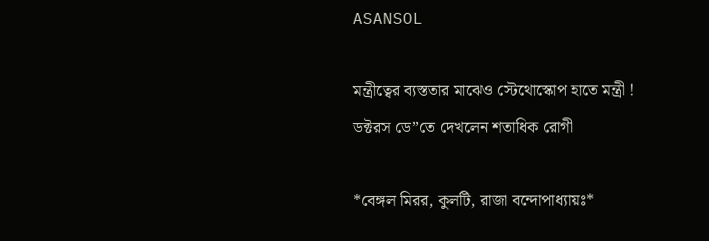ASANSOL

মন্ত্রীত্বের ব্যস্ততার মাঝেও স্টেথোস্কোপ হাতে মন্ত্রী ! ডক্টরস ডে”তে দেখলেন শতাধিক রোগী

*বেঙ্গল মিরর, কুলটি, রাজা বন্দোপাধ্যায়ঃ*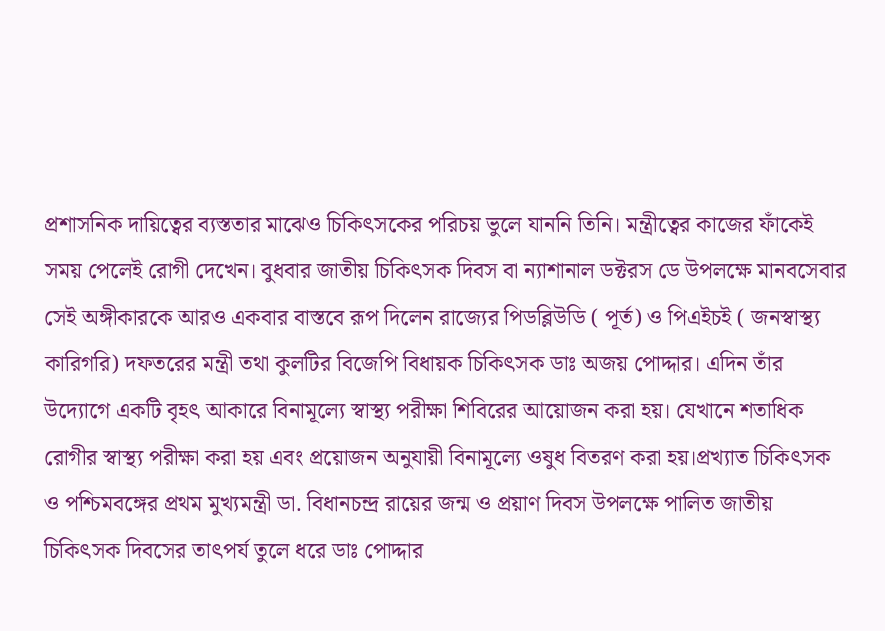প্রশাসনিক দায়িত্বের ব্যস্ততার মাঝেও চিকিৎসকের পরিচয় ভুলে যাননি তিনি। মন্ত্রীত্বের কাজের ফাঁকেই সময় পেলেই রোগী দেখেন। বুধবার জাতীয় চিকিৎসক দিবস বা ন্যাশানাল ডক্টরস ডে উপলক্ষে মানবসেবার সেই অঙ্গীকারকে আরও একবার বাস্তবে রূপ দিলেন রাজ্যের পিডব্লিউডি ( পূর্ত) ও পিএইচই ( জনস্বাস্থ্য কারিগরি) দফতরের মন্ত্রী তথা কুলটির বিজেপি বিধায়ক চিকিৎসক ডাঃ অজয় পোদ্দার। এদিন তাঁর উদ্যোগে একটি বৃহৎ আকারে বিনামূল্যে স্বাস্থ্য পরীক্ষা শিবিরের আয়োজন করা হয়। যেখানে শতাধিক রোগীর স্বাস্থ্য পরীক্ষা করা হয় এবং প্রয়োজন অনুযায়ী বিনামূল্যে ওষুধ বিতরণ করা হয়।প্রখ্যাত চিকিৎসক ও পশ্চিমবঙ্গের প্রথম মুখ্যমন্ত্রী ডা. বিধানচন্দ্র রায়ের জন্ম ও প্রয়াণ দিবস উপলক্ষে পালিত জাতীয় চিকিৎসক দিবসের তাৎপর্য তুলে ধরে ডাঃ পোদ্দার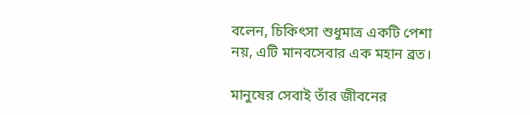বলেন, চিকিৎসা শুধুমাত্র একটি পেশা নয়, এটি মানবসেবার এক মহান ব্রত।

মানুষের সেবাই তাঁর জীবনের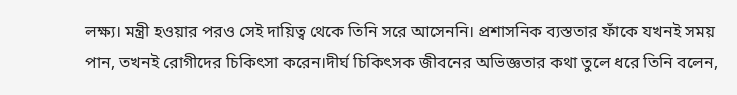লক্ষ্য। মন্ত্রী হওয়ার পরও সেই দায়িত্ব থেকে তিনি সরে আসেননি। প্রশাসনিক ব্যস্ততার ফাঁকে যখনই সময় পান, তখনই রোগীদের চিকিৎসা করেন।দীর্ঘ চিকিৎসক জীবনের অভিজ্ঞতার কথা তুলে ধরে তিনি বলেন,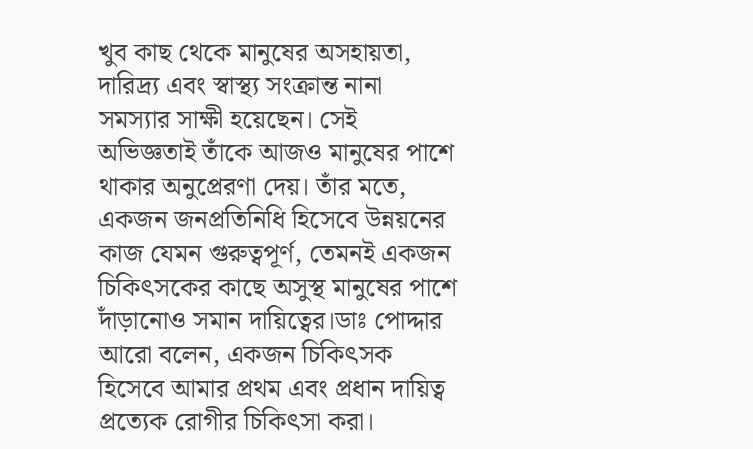খুব কাছ থেকে মানুষের অসহায়তা, দারিদ্র্য এবং স্বাস্থ্য সংক্রান্ত নানা সমস্যার সাক্ষী হয়েছেন। সেই অভিজ্ঞতাই তাঁকে আজও মানুষের পাশে থাকার অনুপ্রেরণা দেয়। তাঁর মতে, একজন জনপ্রতিনিধি হিসেবে উন্নয়নের কাজ যেমন গুরুত্বপূর্ণ, তেমনই একজন চিকিৎসকের কাছে অসুস্থ মানুষের পাশে দাঁড়ানোও সমান দায়িত্বের।ডাঃ পোদ্দার আরো বলেন, একজন চিকিৎসক হিসেবে আমার প্রথম এবং প্রধান দায়িত্ব প্রত্যেক রোগীর চিকিৎসা করা।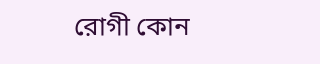রোগী কোন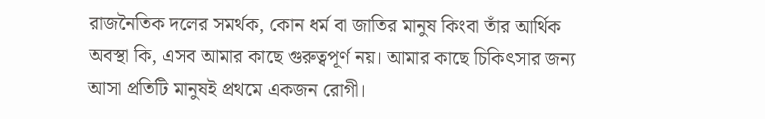রাজনৈতিক দলের সমর্থক, কোন ধর্ম বা জাতির মানুষ কিংবা তাঁর আর্থিক অবস্থা কি, এসব আমার কাছে গুরুত্বপূর্ণ নয়। আমার কাছে চিকিৎসার জন্য আসা প্রতিটি মানুষই প্রথমে একজন রোগী।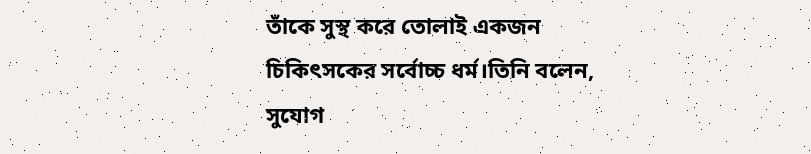তাঁকে সুস্থ করে তোলাই একজন চিকিৎসকের সর্বোচ্চ ধর্ম।তিনি বলেন, সুযোগ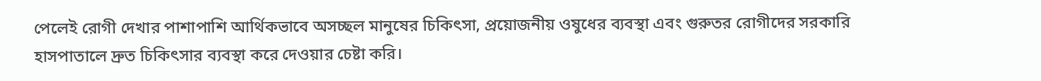পেলেই রোগী দেখার পাশাপাশি আর্থিকভাবে অসচ্ছল মানুষের চিকিৎসা, প্রয়োজনীয় ওষুধের ব্যবস্থা এবং গুরুতর রোগীদের সরকারি হাসপাতালে দ্রুত চিকিৎসার ব্যবস্থা করে দেওয়ার চেষ্টা করি।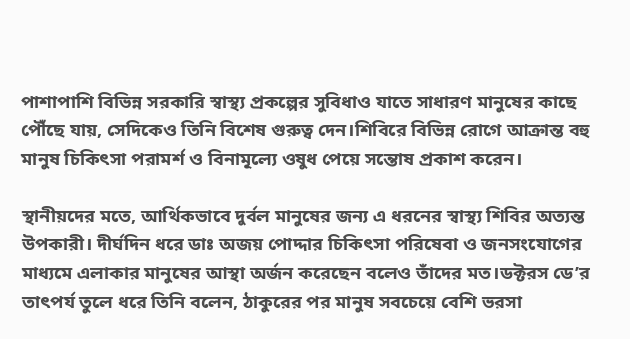পাশাপাশি বিভিন্ন সরকারি স্বাস্থ্য প্রকল্পের সুবিধাও যাতে সাধারণ মানুষের কাছে পৌঁছে যায়, সেদিকেও তিনি বিশেষ গুরুত্ব দেন।শিবিরে বিভিন্ন রোগে আক্রান্ত বহু মানুষ চিকিৎসা পরামর্শ ও বিনামূল্যে ওষুধ পেয়ে সন্তোষ প্রকাশ করেন।

স্থানীয়দের মতে, আর্থিকভাবে দুর্বল মানুষের জন্য এ ধরনের স্বাস্থ্য শিবির অত্যন্ত উপকারী। দীর্ঘদিন ধরে ডাঃ অজয় পোদ্দার চিকিৎসা পরিষেবা ও জনসংযোগের মাধ্যমে এলাকার মানুষের আস্থা অর্জন করেছেন বলেও তাঁদের মত।ডক্টরস ডে’র তাৎপর্য তুলে ধরে তিনি বলেন, ঠাকুরের পর মানুষ সবচেয়ে বেশি ভরসা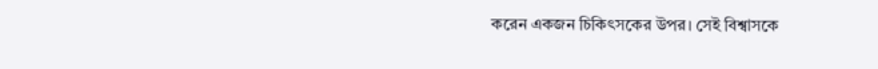করেন একজন চিকিৎসকের উপর। সেই বিশ্বাসকে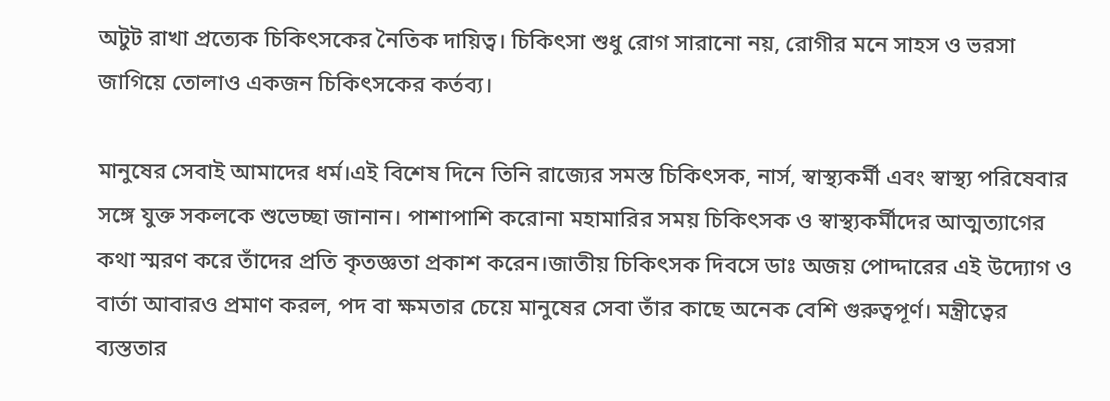অটুট রাখা প্রত্যেক চিকিৎসকের নৈতিক দায়িত্ব। চিকিৎসা শুধু রোগ সারানো নয়, রোগীর মনে সাহস ও ভরসা জাগিয়ে তোলাও একজন চিকিৎসকের কর্তব্য।

মানুষের সেবাই আমাদের ধর্ম।এই বিশেষ দিনে তিনি রাজ্যের সমস্ত চিকিৎসক, নার্স, স্বাস্থ্যকর্মী এবং স্বাস্থ্য পরিষেবার সঙ্গে যুক্ত সকলকে শুভেচ্ছা জানান। পাশাপাশি করোনা মহামারির সময় চিকিৎসক ও স্বাস্থ্যকর্মীদের আত্মত্যাগের কথা স্মরণ করে তাঁদের প্রতি কৃতজ্ঞতা প্রকাশ করেন।জাতীয় চিকিৎসক দিবসে ডাঃ অজয় পোদ্দারের এই উদ্যোগ ও বার্তা আবারও প্রমাণ করল, পদ বা ক্ষমতার চেয়ে মানুষের সেবা তাঁর কাছে অনেক বেশি গুরুত্বপূর্ণ। মন্ত্রীত্বের ব্যস্ততার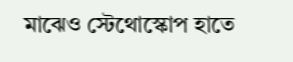মাঝেও স্টেথোস্কোপ হাতে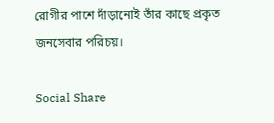রোগীর পাশে দাঁড়ানোই তাঁর কাছে প্রকৃত জনসেবার পরিচয়।

Social Share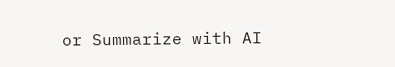or Summarize with AI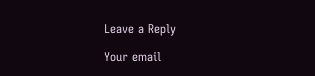Leave a Reply

Your email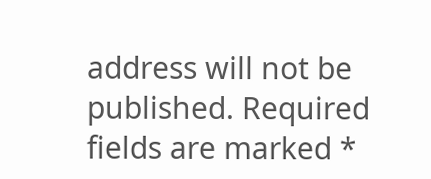address will not be published. Required fields are marked *